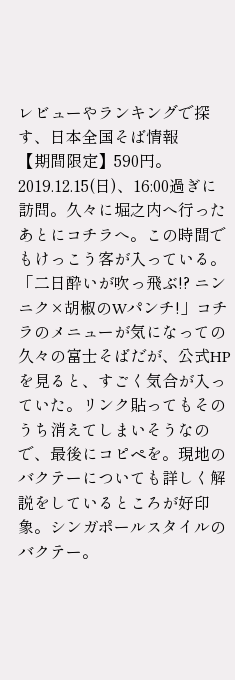レビューやランキングで探す、日本全国そば情報
【期間限定】590円。2019.12.15(日)、16:00過ぎに訪問。久々に堀之内へ行ったあとにコチラへ。この時間でもけっこう客が入っている。「二日酔いが吹っ飛ぶ!? ニンニク×胡椒のWパンチ!」コチラのメニューが気になっての久々の富士そばだが、公式HPを見ると、すごく気合が入っていた。リンク貼ってもそのうち消えてしまいそうなので、最後にコピペを。現地のバクテーについても詳しく解説をしているところが好印象。シンガポールスタイルのバクテー。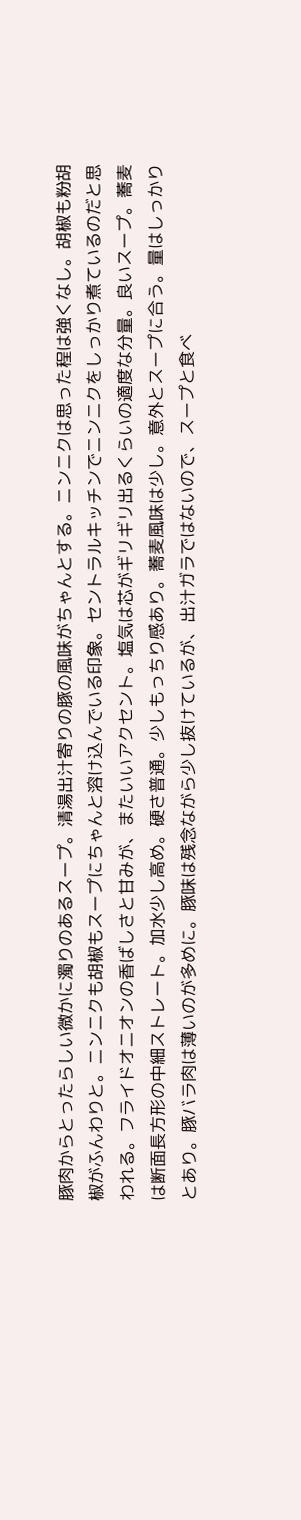豚肉からとったらしい微かに濁りのあるスープ。清湯出汁寄りの豚の風味がちゃんとする。ニンニクは思った程は強くなし。胡椒も粉胡椒がふんわりと。ニンニクも胡椒もスープにちゃんと溶け込んでいる印象。セントラルキッチンでニンニクをしっかり煮ているのだと思われる。フライドオニオンの香ばしさと甘みが、またいいアクセント。塩気は芯がギリギリ出るくらいの適度な分量。良いスープ。蕎麦は断面長方形の中細ストレート。加水少し高め。硬さ普通。少しもっちり感あり。蕎麦風味は少し。意外とスープに合う。量はしっかりとあり。豚バラ肉は薄いのが多めに。豚味は残念ながら少し抜けているが、出汁ガラではないので、スープと食べ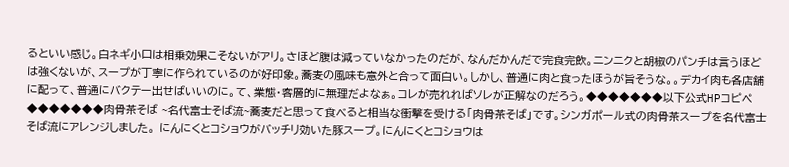るといい感じ。白ネギ小口は相乗効果こそないがアリ。さほど腹は減っていなかったのだが、なんだかんだで完食完飲。ニンニクと胡椒のパンチは言うほどは強くないが、スープが丁寧に作られているのが好印象。蕎麦の風味も意外と合って面白い。しかし、普通に肉と食ったほうが旨そうな。。デカイ肉も各店舗に配って、普通にバクテー出せばいいのに。て、業態・客層的に無理だよなぁ。コレが売れればソレが正解なのだろう。◆◆◆◆◆◆◆以下公式HPコピペ◆◆◆◆◆◆◆肉骨茶そば ~名代富士そば流~蕎麦だと思って食べると相当な衝撃を受ける「肉骨茶そば」です。シンガポール式の肉骨茶スープを名代富士そば流にアレンジしました。 にんにくとコショウがバッチリ効いた豚スープ。にんにくとコショウは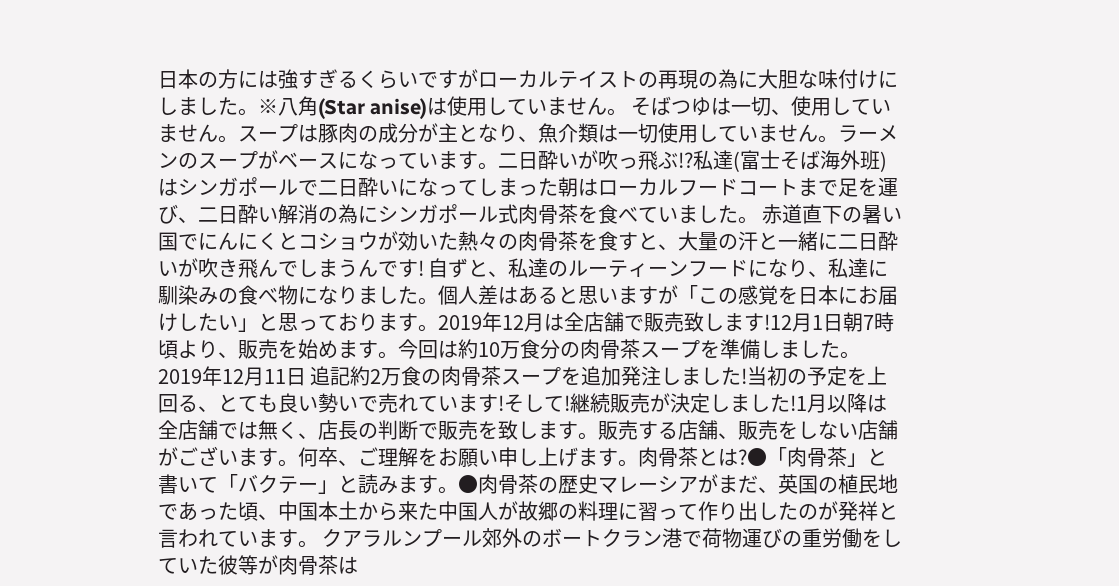日本の方には強すぎるくらいですがローカルテイストの再現の為に大胆な味付けにしました。※八角(Star anise)は使用していません。 そばつゆは一切、使用していません。スープは豚肉の成分が主となり、魚介類は一切使用していません。ラーメンのスープがベースになっています。二日酔いが吹っ飛ぶ!?私達(富士そば海外班)はシンガポールで二日酔いになってしまった朝はローカルフードコートまで足を運び、二日酔い解消の為にシンガポール式肉骨茶を食べていました。 赤道直下の暑い国でにんにくとコショウが効いた熱々の肉骨茶を食すと、大量の汗と一緒に二日酔いが吹き飛んでしまうんです! 自ずと、私達のルーティーンフードになり、私達に馴染みの食べ物になりました。個人差はあると思いますが「この感覚を日本にお届けしたい」と思っております。2019年12月は全店舗で販売致します!12月1日朝7時頃より、販売を始めます。今回は約10万食分の肉骨茶スープを準備しました。2019年12月11日 追記約2万食の肉骨茶スープを追加発注しました!当初の予定を上回る、とても良い勢いで売れています!そして!継続販売が決定しました!1月以降は全店舗では無く、店長の判断で販売を致します。販売する店舗、販売をしない店舗がございます。何卒、ご理解をお願い申し上げます。肉骨茶とは?●「肉骨茶」と書いて「バクテー」と読みます。●肉骨茶の歴史マレーシアがまだ、英国の植民地であった頃、中国本土から来た中国人が故郷の料理に習って作り出したのが発祥と言われています。 クアラルンプール郊外のボートクラン港で荷物運びの重労働をしていた彼等が肉骨茶は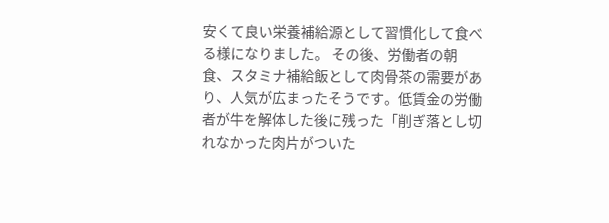安くて良い栄養補給源として習慣化して食べる様になりました。 その後、労働者の朝食、スタミナ補給飯として肉骨茶の需要があり、人気が広まったそうです。低賃金の労働者が牛を解体した後に残った「削ぎ落とし切れなかった肉片がついた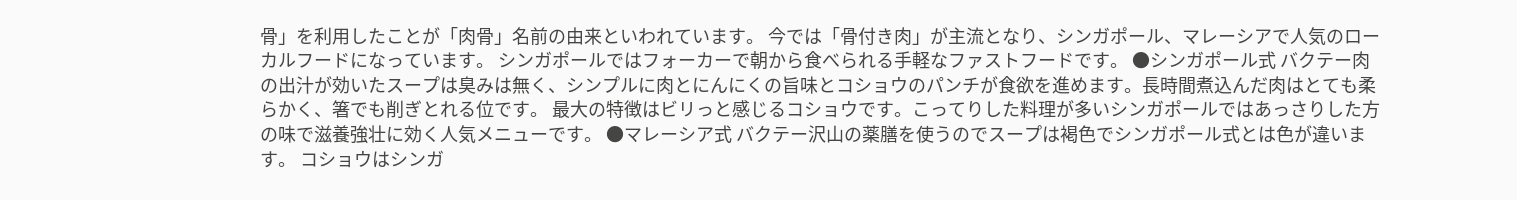骨」を利用したことが「肉骨」名前の由来といわれています。 今では「骨付き肉」が主流となり、シンガポール、マレーシアで人気のローカルフードになっています。 シンガポールではフォーカーで朝から食べられる手軽なファストフードです。 ●シンガポール式 バクテー肉の出汁が効いたスープは臭みは無く、シンプルに肉とにんにくの旨味とコショウのパンチが食欲を進めます。長時間煮込んだ肉はとても柔らかく、箸でも削ぎとれる位です。 最大の特徴はビリっと感じるコショウです。こってりした料理が多いシンガポールではあっさりした方の味で滋養強壮に効く人気メニューです。 ●マレーシア式 バクテー沢山の薬膳を使うのでスープは褐色でシンガポール式とは色が違います。 コショウはシンガ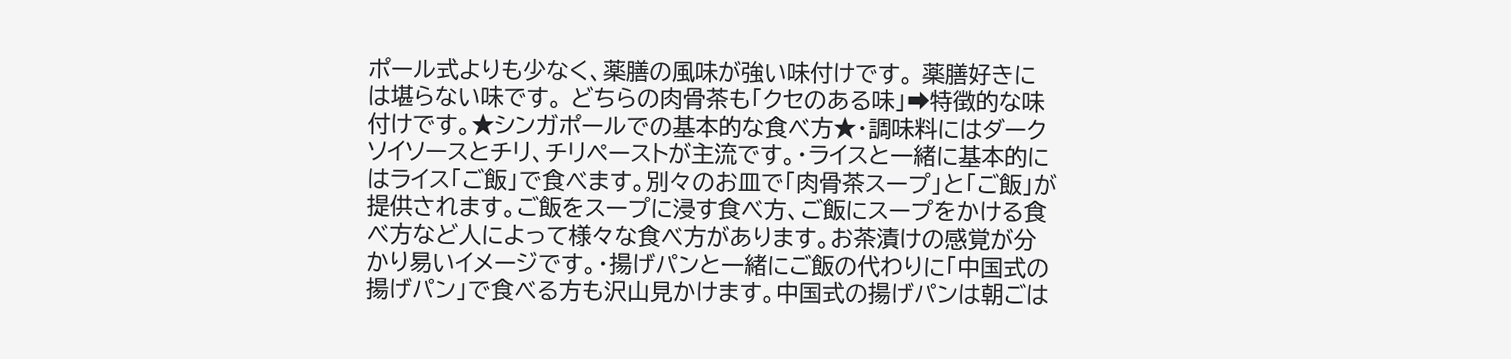ポール式よりも少なく、薬膳の風味が強い味付けです。 薬膳好きには堪らない味です。 どちらの肉骨茶も「クセのある味」➡特徴的な味付けです。★シンガポールでの基本的な食べ方★・調味料にはダークソイソースとチリ、チリペーストが主流です。・ライスと一緒に基本的にはライス「ご飯」で食べます。別々のお皿で「肉骨茶スープ」と「ご飯」が提供されます。ご飯をスープに浸す食べ方、ご飯にスープをかける食べ方など人によって様々な食べ方があります。お茶漬けの感覚が分かり易いイメージです。・揚げパンと一緒にご飯の代わりに「中国式の揚げパン」で食べる方も沢山見かけます。中国式の揚げパンは朝ごは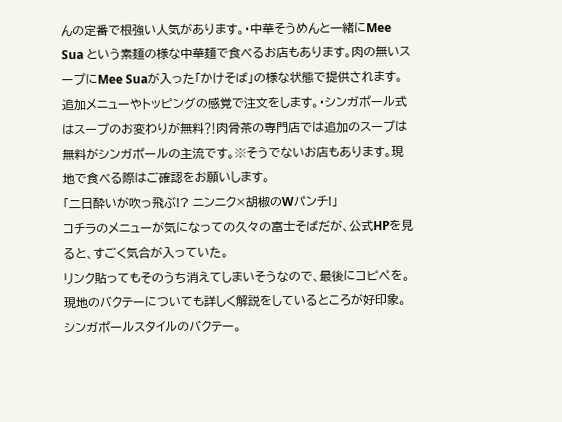んの定番で根強い人気があります。・中華そうめんと一緒にMee Sua という素麺の様な中華麺で食べるお店もあります。肉の無いスープにMee Suaが入った「かけそば」の様な状態で提供されます。追加メニューやトッピングの感覚で注文をします。・シンガポール式はスープのお変わりが無料⁈肉骨茶の専門店では追加のスープは無料がシンガポールの主流です。※そうでないお店もあります。現地で食べる際はご確認をお願いします。
「二日酔いが吹っ飛ぶ!? ニンニク×胡椒のWパンチ!」
コチラのメニューが気になっての久々の富士そばだが、公式HPを見ると、すごく気合が入っていた。
リンク貼ってもそのうち消えてしまいそうなので、最後にコピペを。現地のバクテーについても詳しく解説をしているところが好印象。
シンガポールスタイルのバクテー。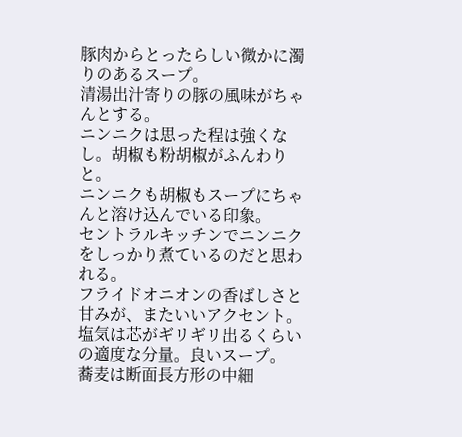豚肉からとったらしい微かに濁りのあるスープ。
清湯出汁寄りの豚の風味がちゃんとする。
ニンニクは思った程は強くなし。胡椒も粉胡椒がふんわりと。
ニンニクも胡椒もスープにちゃんと溶け込んでいる印象。
セントラルキッチンでニンニクをしっかり煮ているのだと思われる。
フライドオニオンの香ばしさと甘みが、またいいアクセント。
塩気は芯がギリギリ出るくらいの適度な分量。良いスープ。
蕎麦は断面長方形の中細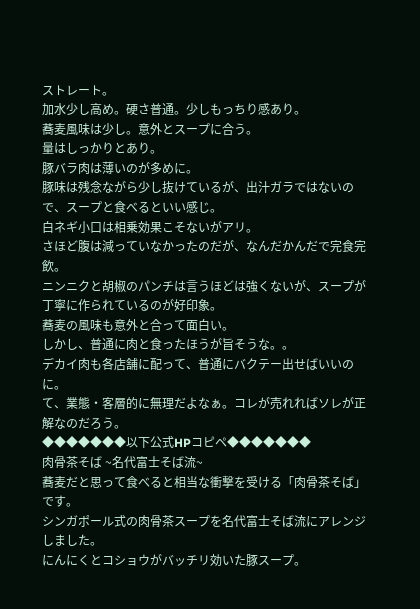ストレート。
加水少し高め。硬さ普通。少しもっちり感あり。
蕎麦風味は少し。意外とスープに合う。
量はしっかりとあり。
豚バラ肉は薄いのが多めに。
豚味は残念ながら少し抜けているが、出汁ガラではないので、スープと食べるといい感じ。
白ネギ小口は相乗効果こそないがアリ。
さほど腹は減っていなかったのだが、なんだかんだで完食完飲。
ニンニクと胡椒のパンチは言うほどは強くないが、スープが丁寧に作られているのが好印象。
蕎麦の風味も意外と合って面白い。
しかし、普通に肉と食ったほうが旨そうな。。
デカイ肉も各店舗に配って、普通にバクテー出せばいいのに。
て、業態・客層的に無理だよなぁ。コレが売れればソレが正解なのだろう。
◆◆◆◆◆◆◆以下公式HPコピペ◆◆◆◆◆◆◆
肉骨茶そば ~名代富士そば流~
蕎麦だと思って食べると相当な衝撃を受ける「肉骨茶そば」です。
シンガポール式の肉骨茶スープを名代富士そば流にアレンジしました。
にんにくとコショウがバッチリ効いた豚スープ。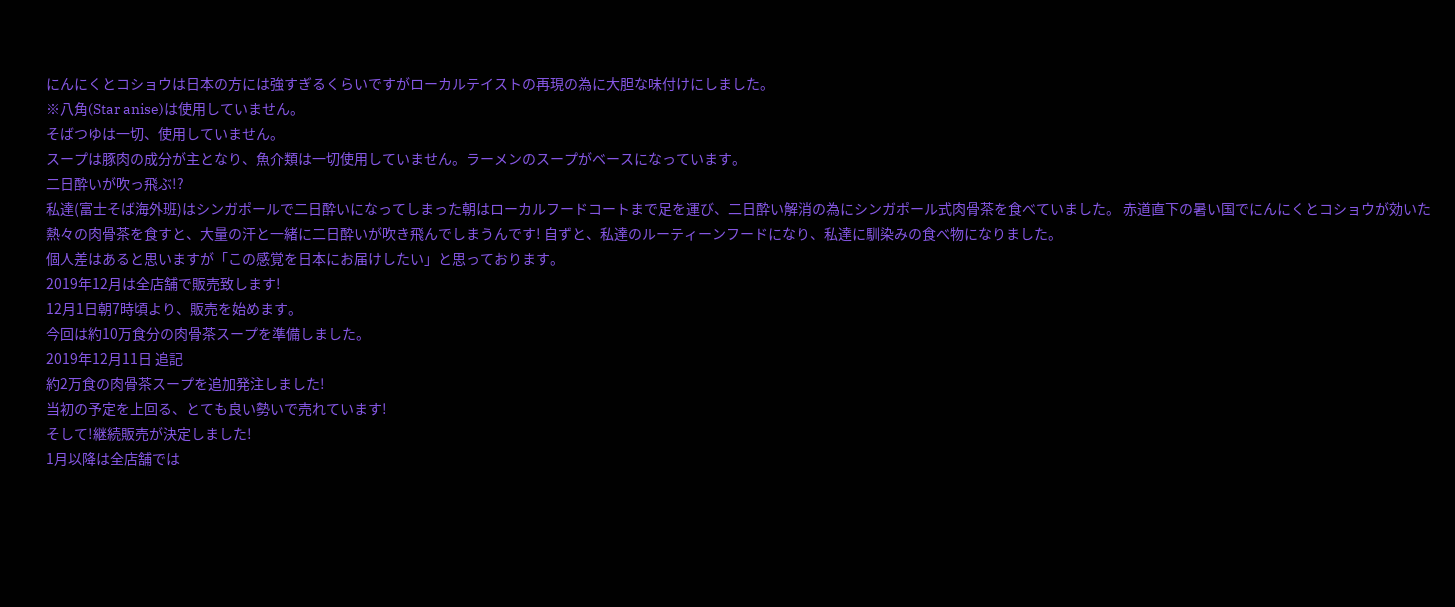にんにくとコショウは日本の方には強すぎるくらいですがローカルテイストの再現の為に大胆な味付けにしました。
※八角(Star anise)は使用していません。
そばつゆは一切、使用していません。
スープは豚肉の成分が主となり、魚介類は一切使用していません。ラーメンのスープがベースになっています。
二日酔いが吹っ飛ぶ!?
私達(富士そば海外班)はシンガポールで二日酔いになってしまった朝はローカルフードコートまで足を運び、二日酔い解消の為にシンガポール式肉骨茶を食べていました。 赤道直下の暑い国でにんにくとコショウが効いた熱々の肉骨茶を食すと、大量の汗と一緒に二日酔いが吹き飛んでしまうんです! 自ずと、私達のルーティーンフードになり、私達に馴染みの食べ物になりました。
個人差はあると思いますが「この感覚を日本にお届けしたい」と思っております。
2019年12月は全店舗で販売致します!
12月1日朝7時頃より、販売を始めます。
今回は約10万食分の肉骨茶スープを準備しました。
2019年12月11日 追記
約2万食の肉骨茶スープを追加発注しました!
当初の予定を上回る、とても良い勢いで売れています!
そして!継続販売が決定しました!
1月以降は全店舗では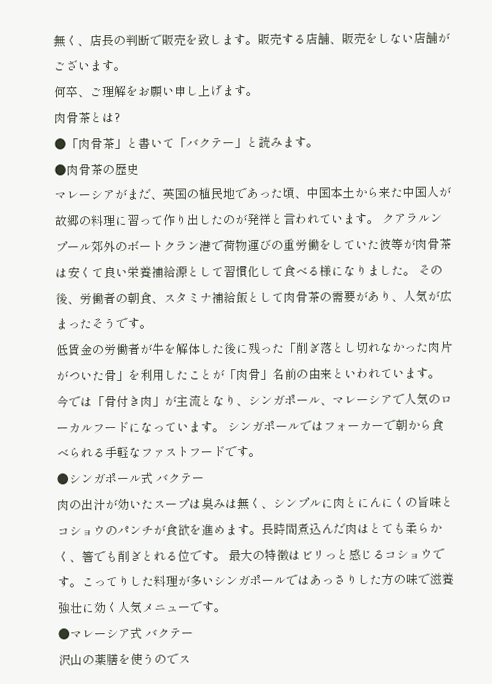無く、店長の判断で販売を致します。販売する店舗、販売をしない店舗がございます。
何卒、ご理解をお願い申し上げます。
肉骨茶とは?
●「肉骨茶」と書いて「バクテー」と読みます。
●肉骨茶の歴史
マレーシアがまだ、英国の植民地であった頃、中国本土から来た中国人が故郷の料理に習って作り出したのが発祥と言われています。 クアラルンプール郊外のボートクラン港で荷物運びの重労働をしていた彼等が肉骨茶は安くて良い栄養補給源として習慣化して食べる様になりました。 その後、労働者の朝食、スタミナ補給飯として肉骨茶の需要があり、人気が広まったそうです。
低賃金の労働者が牛を解体した後に残った「削ぎ落とし切れなかった肉片がついた骨」を利用したことが「肉骨」名前の由来といわれています。 今では「骨付き肉」が主流となり、シンガポール、マレーシアで人気のローカルフードになっています。 シンガポールではフォーカーで朝から食べられる手軽なファストフードです。
●シンガポール式 バクテー
肉の出汁が効いたスープは臭みは無く、シンプルに肉とにんにくの旨味とコショウのパンチが食欲を進めます。長時間煮込んだ肉はとても柔らかく、箸でも削ぎとれる位です。 最大の特徴はビリっと感じるコショウです。こってりした料理が多いシンガポールではあっさりした方の味で滋養強壮に効く人気メニューです。
●マレーシア式 バクテー
沢山の薬膳を使うのでス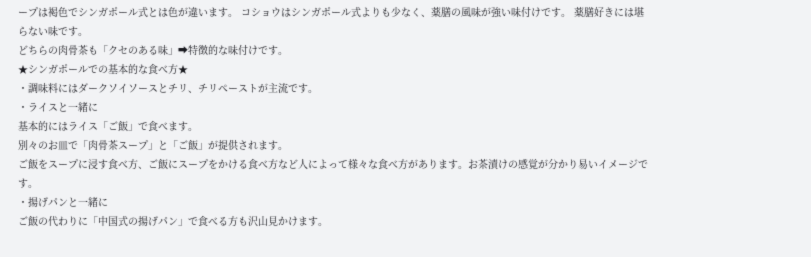ープは褐色でシンガポール式とは色が違います。 コショウはシンガポール式よりも少なく、薬膳の風味が強い味付けです。 薬膳好きには堪らない味です。
どちらの肉骨茶も「クセのある味」➡特徴的な味付けです。
★シンガポールでの基本的な食べ方★
・調味料にはダークソイソースとチリ、チリペーストが主流です。
・ライスと一緒に
基本的にはライス「ご飯」で食べます。
別々のお皿で「肉骨茶スープ」と「ご飯」が提供されます。
ご飯をスープに浸す食べ方、ご飯にスープをかける食べ方など人によって様々な食べ方があります。お茶漬けの感覚が分かり易いイメージです。
・揚げパンと一緒に
ご飯の代わりに「中国式の揚げパン」で食べる方も沢山見かけます。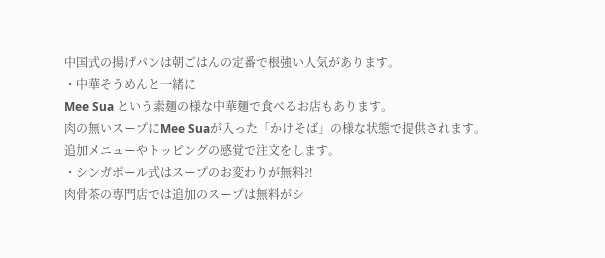中国式の揚げパンは朝ごはんの定番で根強い人気があります。
・中華そうめんと一緒に
Mee Sua という素麺の様な中華麺で食べるお店もあります。
肉の無いスープにMee Suaが入った「かけそば」の様な状態で提供されます。
追加メニューやトッピングの感覚で注文をします。
・シンガポール式はスープのお変わりが無料⁈
肉骨茶の専門店では追加のスープは無料がシ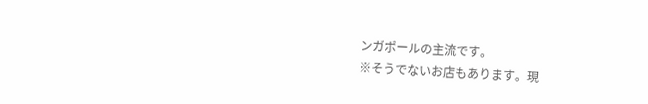ンガポールの主流です。
※そうでないお店もあります。現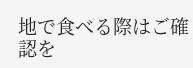地で食べる際はご確認を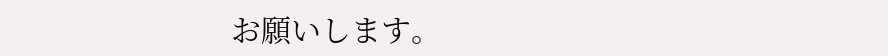お願いします。